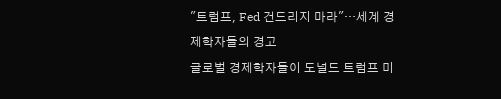"트럼프, Fed 건드리지 마라"…세계 경제학자들의 경고
글로벌 경제학자들이 도널드 트럼프 미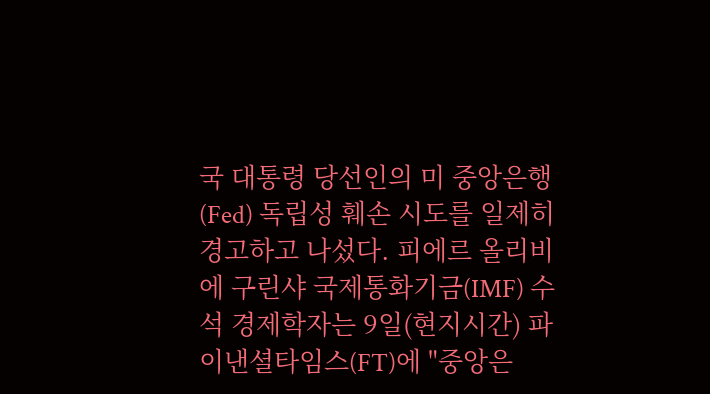국 대통령 당선인의 미 중앙은행(Fed) 독립성 훼손 시도를 일제히 경고하고 나섰다. 피에르 올리비에 구린샤 국제통화기금(IMF) 수석 경제학자는 9일(현지시간) 파이낸셜타임스(FT)에 "중앙은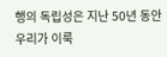행의 독립성은 지난 50년 동안 우리가 이룩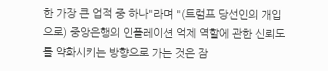한 가장 큰 업적 중 하나"라며 "(트럼프 당선인의 개입으로) 중앙은행의 인플레이션 억제 역할에 관한 신뢰도를 약화시키는 방향으로 가는 것은 잠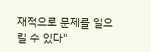재적으로 문제를 일으킬 수 있다"